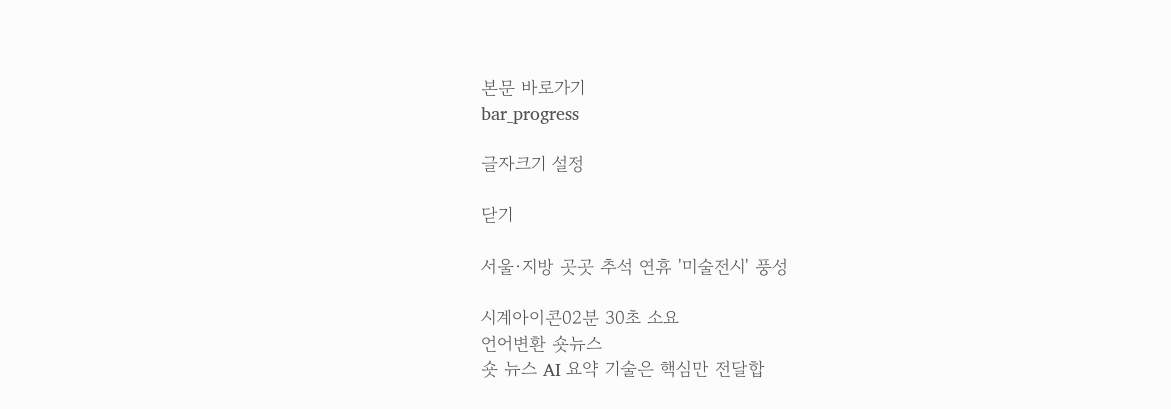본문 바로가기
bar_progress

글자크기 설정

닫기

서울·지방 곳곳 추석 연휴 '미술전시' 풍성

시계아이콘02분 30초 소요
언어변환 숏뉴스
숏 뉴스 AI 요약 기술은 핵심만 전달합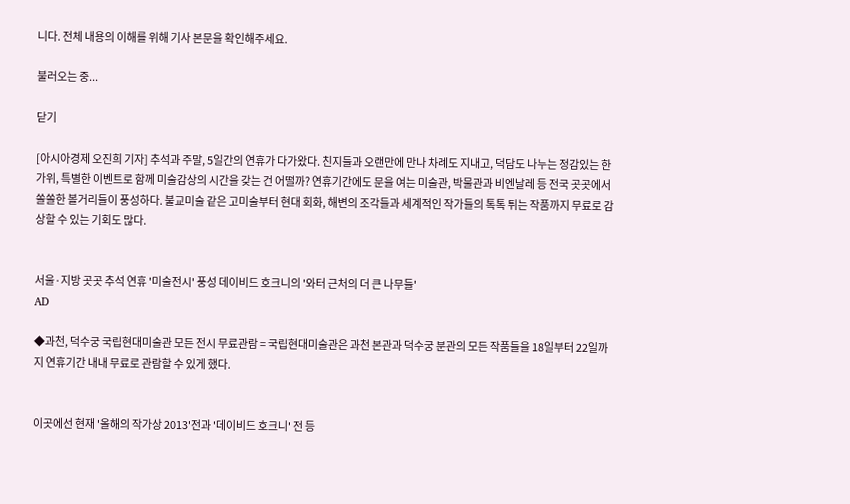니다. 전체 내용의 이해를 위해 기사 본문을 확인해주세요.

불러오는 중...

닫기

[아시아경제 오진희 기자] 추석과 주말, 5일간의 연휴가 다가왔다. 친지들과 오랜만에 만나 차례도 지내고, 덕담도 나누는 정감있는 한가위, 특별한 이벤트로 함께 미술감상의 시간을 갖는 건 어떨까? 연휴기간에도 문을 여는 미술관, 박물관과 비엔날레 등 전국 곳곳에서 쏠쏠한 볼거리들이 풍성하다. 불교미술 같은 고미술부터 현대 회화, 해변의 조각들과 세계적인 작가들의 톡톡 튀는 작품까지 무료로 감상할 수 있는 기회도 많다.


서울·지방 곳곳 추석 연휴 '미술전시' 풍성 데이비드 호크니의 '와터 근처의 더 큰 나무들'
AD

◆과천, 덕수궁 국립현대미술관 모든 전시 무료관람 = 국립현대미술관은 과천 본관과 덕수궁 분관의 모든 작품들을 18일부터 22일까지 연휴기간 내내 무료로 관람할 수 있게 했다.


이곳에선 현재 '올해의 작가상 2013'전과 '데이비드 호크니' 전 등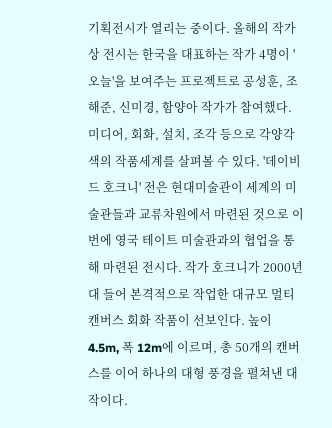기획전시가 열리는 중이다. 올해의 작가상 전시는 한국을 대표하는 작가 4명이 '오늘'을 보여주는 프로젝트로 공성훈, 조해준, 신미경, 함양아 작가가 참여했다. 미디어, 회화, 설치, 조각 등으로 각양각색의 작품세계를 살펴볼 수 있다. '데이비드 호크니' 전은 현대미술관이 세계의 미술관들과 교류차원에서 마련된 것으로 이번에 영국 테이트 미술관과의 협업을 통해 마련된 전시다. 작가 호크니가 2000년대 들어 본격적으로 작업한 대규모 멀티 캔버스 회화 작품이 선보인다. 높이 4.5m, 폭 12m에 이르며, 총 50개의 캔버스를 이어 하나의 대형 풍경을 펼쳐낸 대작이다.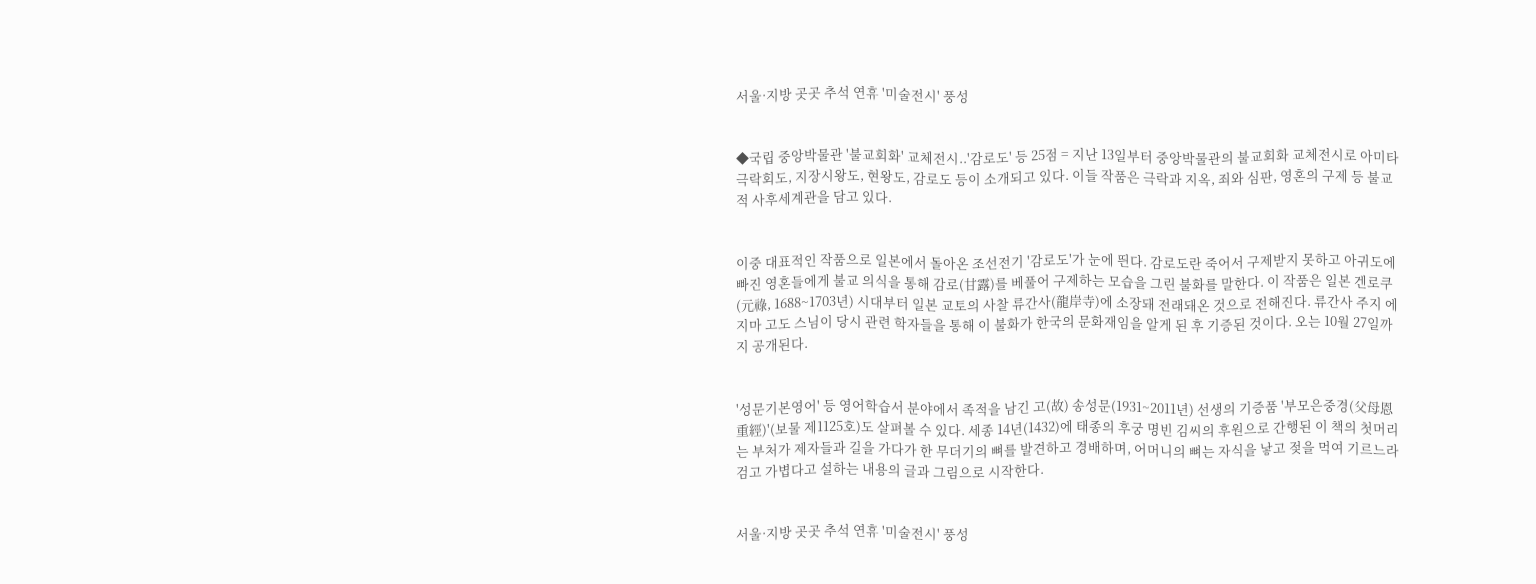서울·지방 곳곳 추석 연휴 '미술전시' 풍성


◆국립 중앙박물관 '불교회화' 교체전시..'감로도' 등 25점 = 지난 13일부터 중앙박물관의 불교회화 교체전시로 아미타극락회도, 지장시왕도, 현왕도, 감로도 등이 소개되고 있다. 이들 작품은 극락과 지옥, 죄와 심판, 영혼의 구제 등 불교적 사후세계관을 담고 있다.


이중 대표적인 작품으로 일본에서 돌아온 조선전기 '감로도'가 눈에 띈다. 감로도란 죽어서 구제받지 못하고 아귀도에 빠진 영혼들에게 불교 의식을 통해 감로(甘露)를 베풀어 구제하는 모습을 그린 불화를 말한다. 이 작품은 일본 겐로쿠(元祿, 1688~1703년) 시대부터 일본 교토의 사찰 류간사(龍岸寺)에 소장돼 전래돼온 것으로 전해진다. 류간사 주지 에지마 고도 스님이 당시 관련 학자들을 통해 이 불화가 한국의 문화재임을 알게 된 후 기증된 것이다. 오는 10월 27일까지 공개된다.


'성문기본영어' 등 영어학습서 분야에서 족적을 남긴 고(故) 송성문(1931~2011년) 선생의 기증품 '부모은중경(父母恩重經)'(보물 제1125호)도 살펴볼 수 있다. 세종 14년(1432)에 태종의 후궁 명빈 김씨의 후원으로 간행된 이 책의 첫머리는 부처가 제자들과 길을 가다가 한 무더기의 뼈를 발견하고 경배하며, 어머니의 뼈는 자식을 낳고 젖을 먹여 기르느라 검고 가볍다고 설하는 내용의 글과 그림으로 시작한다.


서울·지방 곳곳 추석 연휴 '미술전시' 풍성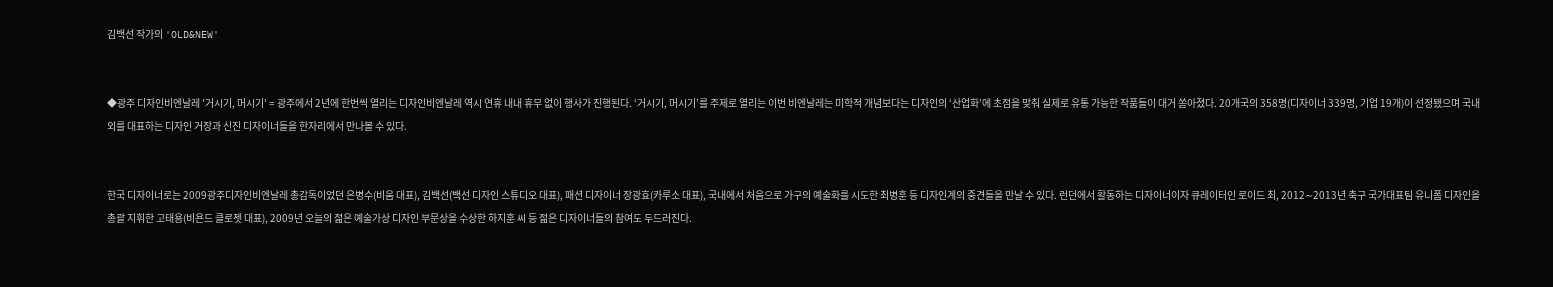김백선 작가의 'OLD&NEW'


◆광주 디자인비엔날레 '거시기, 머시기' = 광주에서 2년에 한번씩 열리는 디자인비엔날레 역시 연휴 내내 휴무 없이 행사가 진행된다. ‘거시기, 머시기’를 주제로 열리는 이번 비엔날레는 미학적 개념보다는 디자인의 ‘산업화’에 초점을 맞춰 실제로 유통 가능한 작품들이 대거 쏟아졌다. 20개국의 358명(디자이너 339명, 기업 19개)이 선정됐으며 국내외를 대표하는 디자인 거장과 신진 디자이너들을 한자리에서 만나볼 수 있다.


한국 디자이너로는 2009광주디자인비엔날레 총감독이었던 은병수(비움 대표), 김백선(백선 디자인 스튜디오 대표), 패션 디자이너 장광효(카루소 대표), 국내에서 처음으로 가구의 예술화를 시도한 최병훈 등 디자인계의 중견들을 만날 수 있다. 런던에서 활동하는 디자이너이자 큐레이터인 로이드 최, 2012∼2013년 축구 국가대표팀 유니폼 디자인을 총괄 지휘한 고태용(비욘드 클로젯 대표), 2009년 오늘의 젊은 예술가상 디자인 부문상을 수상한 하지훈 씨 등 젊은 디자이너들의 참여도 두드러진다.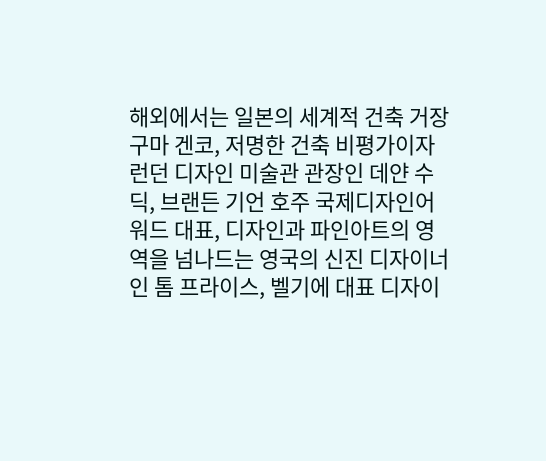해외에서는 일본의 세계적 건축 거장 구마 겐코, 저명한 건축 비평가이자 런던 디자인 미술관 관장인 데얀 수딕, 브랜든 기언 호주 국제디자인어워드 대표, 디자인과 파인아트의 영역을 넘나드는 영국의 신진 디자이너인 톰 프라이스, 벨기에 대표 디자이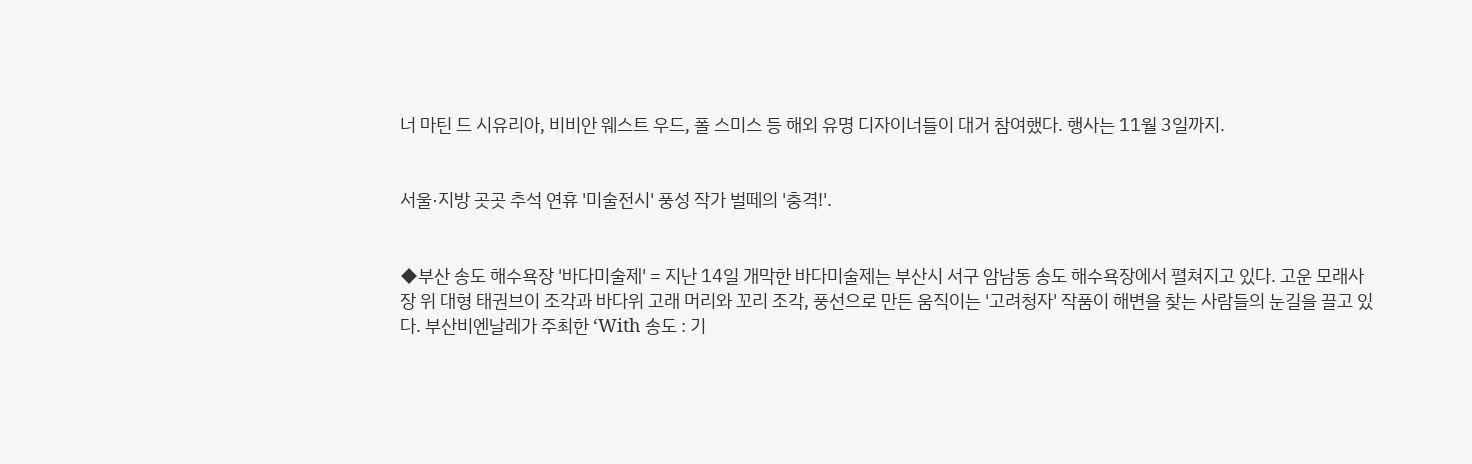너 마틴 드 시유리아, 비비안 웨스트 우드, 폴 스미스 등 해외 유명 디자이너들이 대거 참여했다. 행사는 11월 3일까지.


서울·지방 곳곳 추석 연휴 '미술전시' 풍성 작가 벌떼의 '충격!'.


◆부산 송도 해수욕장 '바다미술제' = 지난 14일 개막한 바다미술제는 부산시 서구 암남동 송도 해수욕장에서 펼쳐지고 있다. 고운 모래사장 위 대형 태권브이 조각과 바다위 고래 머리와 꼬리 조각, 풍선으로 만든 움직이는 '고려청자' 작품이 해변을 찾는 사람들의 눈길을 끌고 있다. 부산비엔날레가 주최한 ‘With 송도 : 기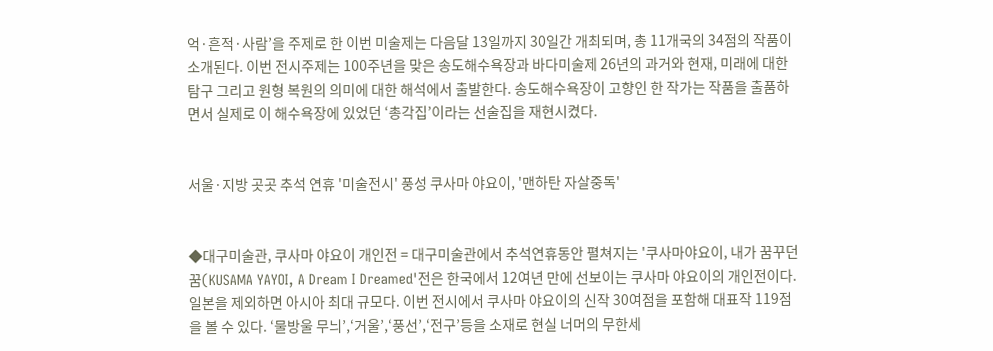억·흔적·사람’을 주제로 한 이번 미술제는 다음달 13일까지 30일간 개최되며, 총 11개국의 34점의 작품이 소개된다. 이번 전시주제는 100주년을 맞은 송도해수욕장과 바다미술제 26년의 과거와 현재, 미래에 대한 탐구 그리고 원형 복원의 의미에 대한 해석에서 출발한다. 송도해수욕장이 고향인 한 작가는 작품을 출품하면서 실제로 이 해수욕장에 있었던 ‘총각집’이라는 선술집을 재현시켰다.


서울·지방 곳곳 추석 연휴 '미술전시' 풍성 쿠사마 야요이, '맨하탄 자살중독'


◆대구미술관, 쿠사마 야요이 개인전 = 대구미술관에서 추석연휴동안 펼쳐지는 '쿠사마야요이, 내가 꿈꾸던 꿈(KUSAMA YAYOI, A Dream I Dreamed'전은 한국에서 12여년 만에 선보이는 쿠사마 야요이의 개인전이다. 일본을 제외하면 아시아 최대 규모다. 이번 전시에서 쿠사마 야요이의 신작 30여점을 포함해 대표작 119점을 볼 수 있다. ‘물방울 무늬’,‘거울’,‘풍선’,‘전구’등을 소재로 현실 너머의 무한세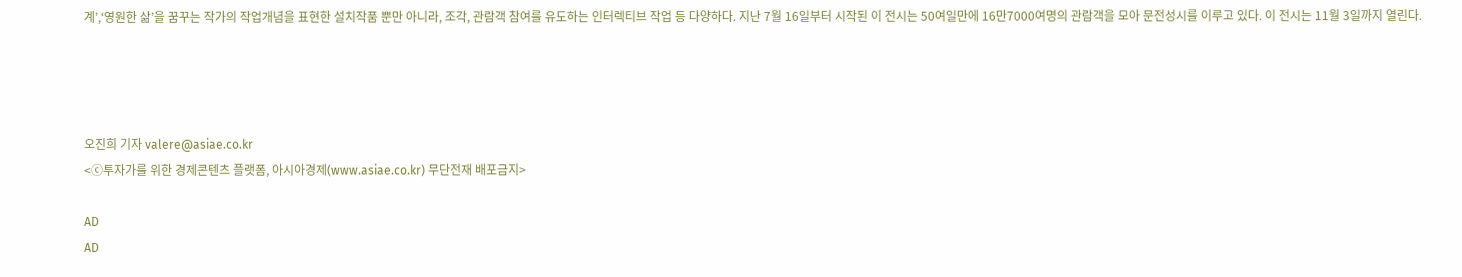계’,‘영원한 삶’을 꿈꾸는 작가의 작업개념을 표현한 설치작품 뿐만 아니라, 조각, 관람객 참여를 유도하는 인터렉티브 작업 등 다양하다. 지난 7월 16일부터 시작된 이 전시는 50여일만에 16만7000여명의 관람객을 모아 문전성시를 이루고 있다. 이 전시는 11월 3일까지 열린다.




오진희 기자 valere@asiae.co.kr
<ⓒ투자가를 위한 경제콘텐츠 플랫폼, 아시아경제(www.asiae.co.kr) 무단전재 배포금지>

AD
AD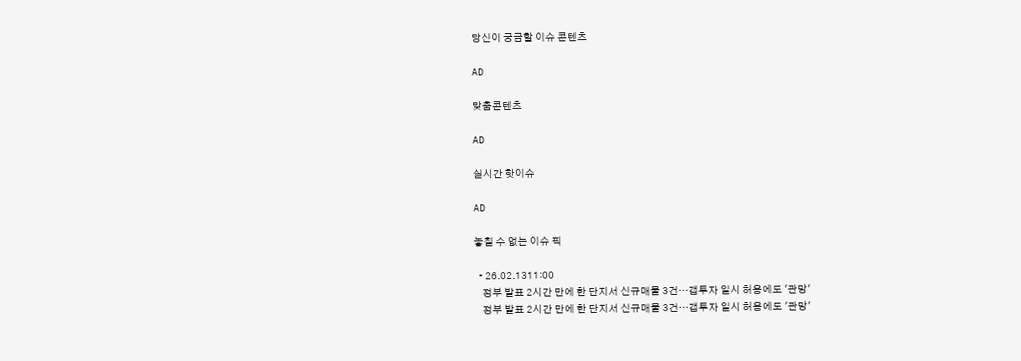당신이 궁금할 이슈 콘텐츠

AD

맞춤콘텐츠

AD

실시간 핫이슈

AD

놓칠 수 없는 이슈 픽

  • 26.02.1311:00
    정부 발표 2시간 만에 한 단지서 신규매물 3건…갭투자 일시 허용에도 '관망'
    정부 발표 2시간 만에 한 단지서 신규매물 3건…갭투자 일시 허용에도 '관망'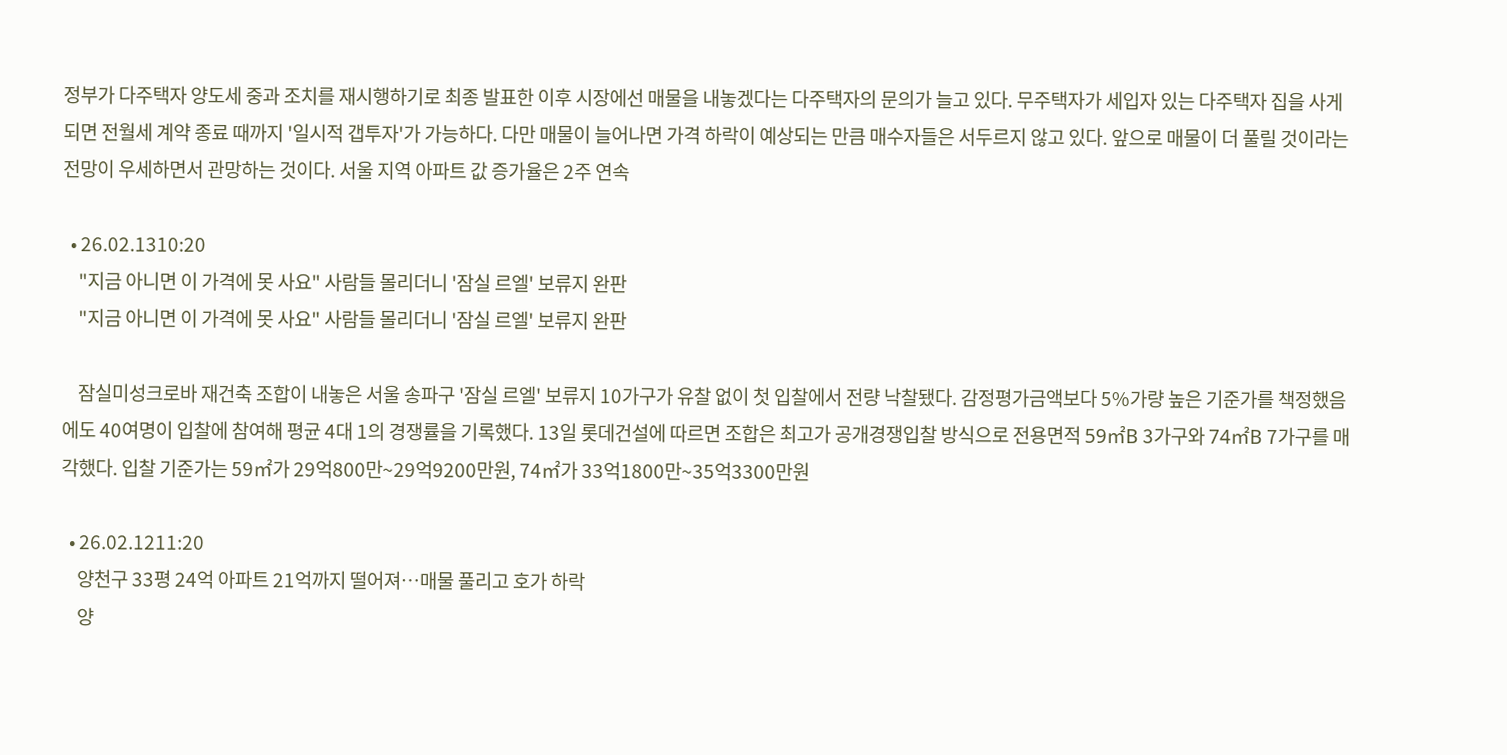정부가 다주택자 양도세 중과 조치를 재시행하기로 최종 발표한 이후 시장에선 매물을 내놓겠다는 다주택자의 문의가 늘고 있다. 무주택자가 세입자 있는 다주택자 집을 사게 되면 전월세 계약 종료 때까지 '일시적 갭투자'가 가능하다. 다만 매물이 늘어나면 가격 하락이 예상되는 만큼 매수자들은 서두르지 않고 있다. 앞으로 매물이 더 풀릴 것이라는 전망이 우세하면서 관망하는 것이다. 서울 지역 아파트 값 증가율은 2주 연속

  • 26.02.1310:20
    "지금 아니면 이 가격에 못 사요" 사람들 몰리더니 '잠실 르엘' 보류지 완판
    "지금 아니면 이 가격에 못 사요" 사람들 몰리더니 '잠실 르엘' 보류지 완판

    잠실미성크로바 재건축 조합이 내놓은 서울 송파구 '잠실 르엘' 보류지 10가구가 유찰 없이 첫 입찰에서 전량 낙찰됐다. 감정평가금액보다 5%가량 높은 기준가를 책정했음에도 40여명이 입찰에 참여해 평균 4대 1의 경쟁률을 기록했다. 13일 롯데건설에 따르면 조합은 최고가 공개경쟁입찰 방식으로 전용면적 59㎡B 3가구와 74㎡B 7가구를 매각했다. 입찰 기준가는 59㎡가 29억800만~29억9200만원, 74㎡가 33억1800만~35억3300만원

  • 26.02.1211:20
    양천구 33평 24억 아파트 21억까지 떨어져…매물 풀리고 호가 하락
    양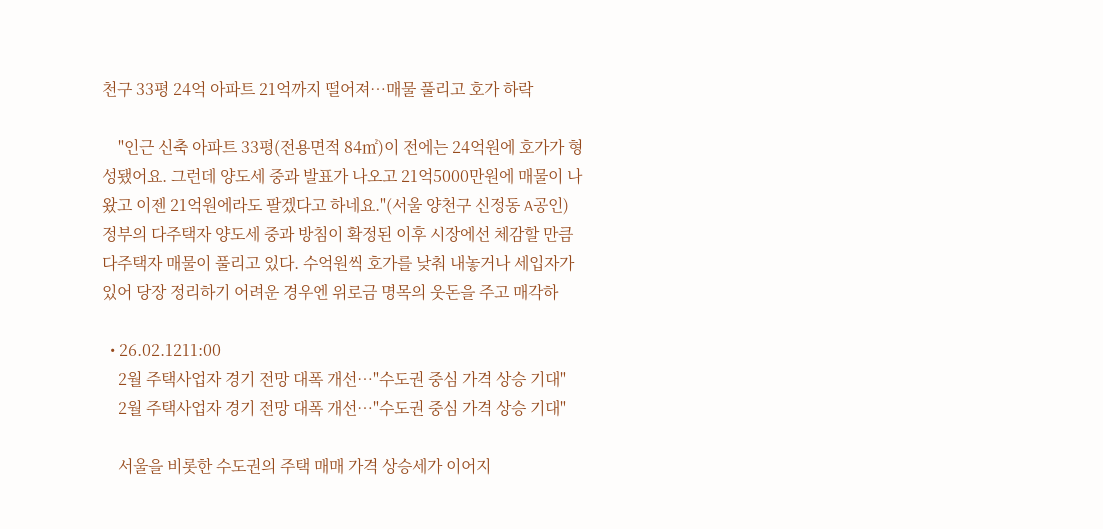천구 33평 24억 아파트 21억까지 떨어져…매물 풀리고 호가 하락

    "인근 신축 아파트 33평(전용면적 84㎡)이 전에는 24억원에 호가가 형성됐어요. 그런데 양도세 중과 발표가 나오고 21억5000만원에 매물이 나왔고 이젠 21억원에라도 팔겠다고 하네요."(서울 양천구 신정동 A공인) 정부의 다주택자 양도세 중과 방침이 확정된 이후 시장에선 체감할 만큼 다주택자 매물이 풀리고 있다. 수억원씩 호가를 낮춰 내놓거나 세입자가 있어 당장 정리하기 어려운 경우엔 위로금 명목의 웃돈을 주고 매각하

  • 26.02.1211:00
    2월 주택사업자 경기 전망 대폭 개선…"수도권 중심 가격 상승 기대"
    2월 주택사업자 경기 전망 대폭 개선…"수도권 중심 가격 상승 기대"

    서울을 비롯한 수도권의 주택 매매 가격 상승세가 이어지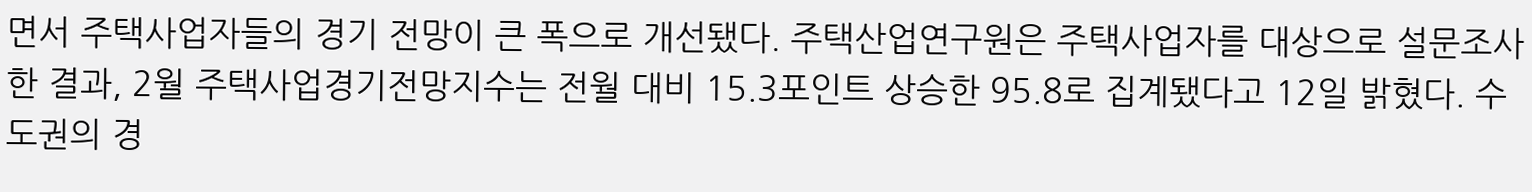면서 주택사업자들의 경기 전망이 큰 폭으로 개선됐다. 주택산업연구원은 주택사업자를 대상으로 설문조사한 결과, 2월 주택사업경기전망지수는 전월 대비 15.3포인트 상승한 95.8로 집계됐다고 12일 밝혔다. 수도권의 경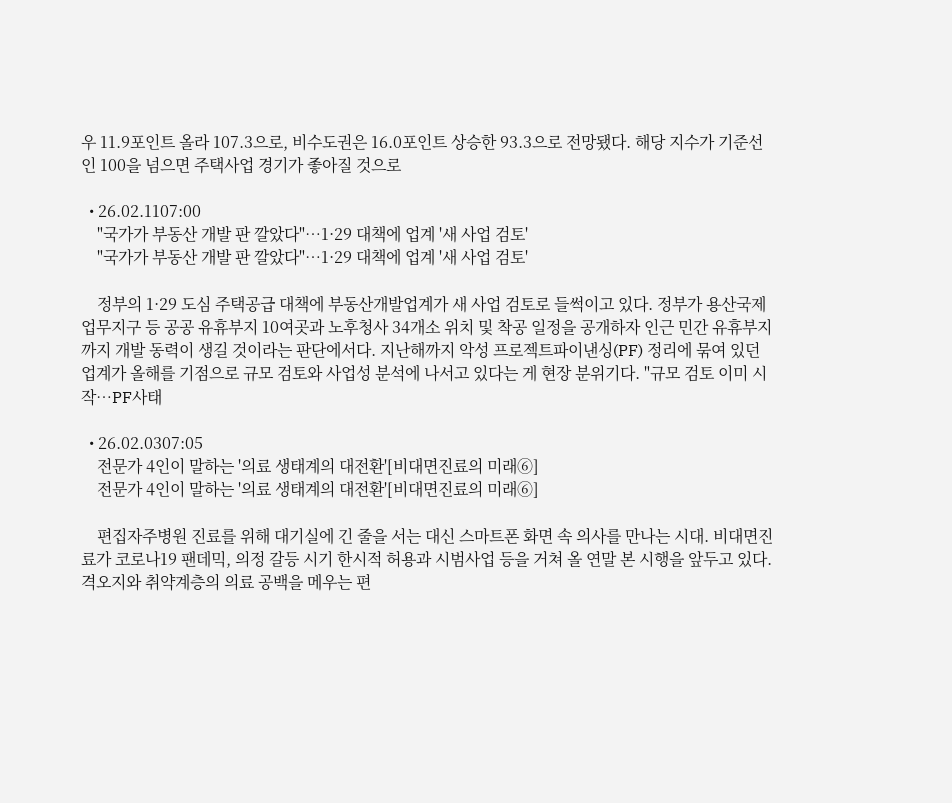우 11.9포인트 올라 107.3으로, 비수도권은 16.0포인트 상승한 93.3으로 전망됐다. 해당 지수가 기준선인 100을 넘으면 주택사업 경기가 좋아질 것으로

  • 26.02.1107:00
    "국가가 부동산 개발 판 깔았다"…1·29 대책에 업계 '새 사업 검토'
    "국가가 부동산 개발 판 깔았다"…1·29 대책에 업계 '새 사업 검토'

    정부의 1·29 도심 주택공급 대책에 부동산개발업계가 새 사업 검토로 들썩이고 있다. 정부가 용산국제업무지구 등 공공 유휴부지 10여곳과 노후청사 34개소 위치 및 착공 일정을 공개하자 인근 민간 유휴부지까지 개발 동력이 생길 것이라는 판단에서다. 지난해까지 악성 프로젝트파이낸싱(PF) 정리에 묶여 있던 업계가 올해를 기점으로 규모 검토와 사업성 분석에 나서고 있다는 게 현장 분위기다. "규모 검토 이미 시작…PF사태

  • 26.02.0307:05
    전문가 4인이 말하는 '의료 생태계의 대전환'[비대면진료의 미래⑥]
    전문가 4인이 말하는 '의료 생태계의 대전환'[비대면진료의 미래⑥]

    편집자주병원 진료를 위해 대기실에 긴 줄을 서는 대신 스마트폰 화면 속 의사를 만나는 시대. 비대면진료가 코로나19 팬데믹, 의정 갈등 시기 한시적 허용과 시범사업 등을 거쳐 올 연말 본 시행을 앞두고 있다. 격오지와 취약계층의 의료 공백을 메우는 편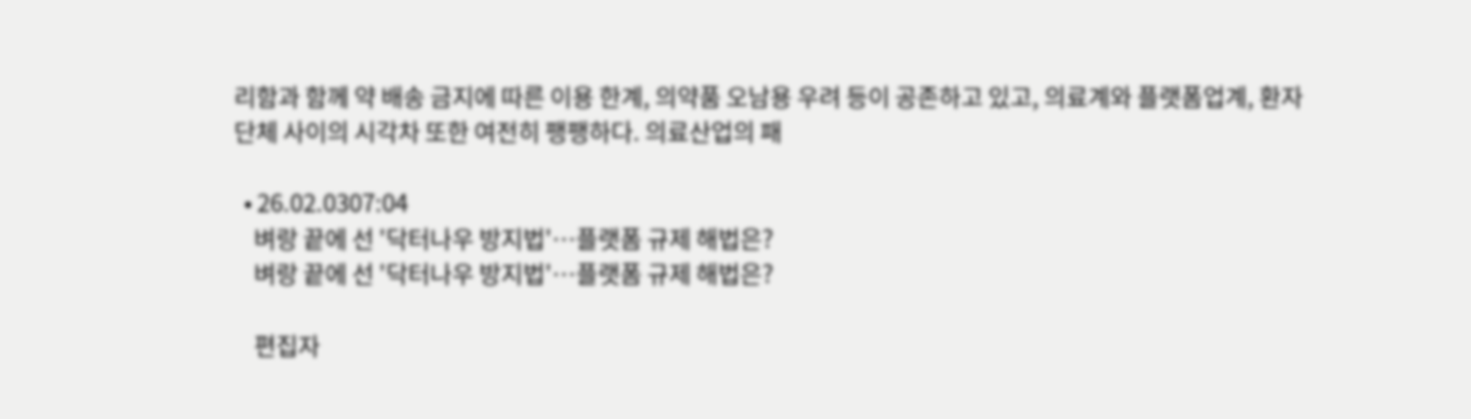리함과 함께 약 배송 금지에 따른 이용 한계, 의약품 오남용 우려 등이 공존하고 있고, 의료계와 플랫폼업계, 환자단체 사이의 시각차 또한 여전히 팽팽하다. 의료산업의 패

  • 26.02.0307:04
    벼랑 끝에 선 '닥터나우 방지법'…플랫폼 규제 해법은?
    벼랑 끝에 선 '닥터나우 방지법'…플랫폼 규제 해법은?

    편집자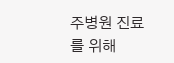주병원 진료를 위해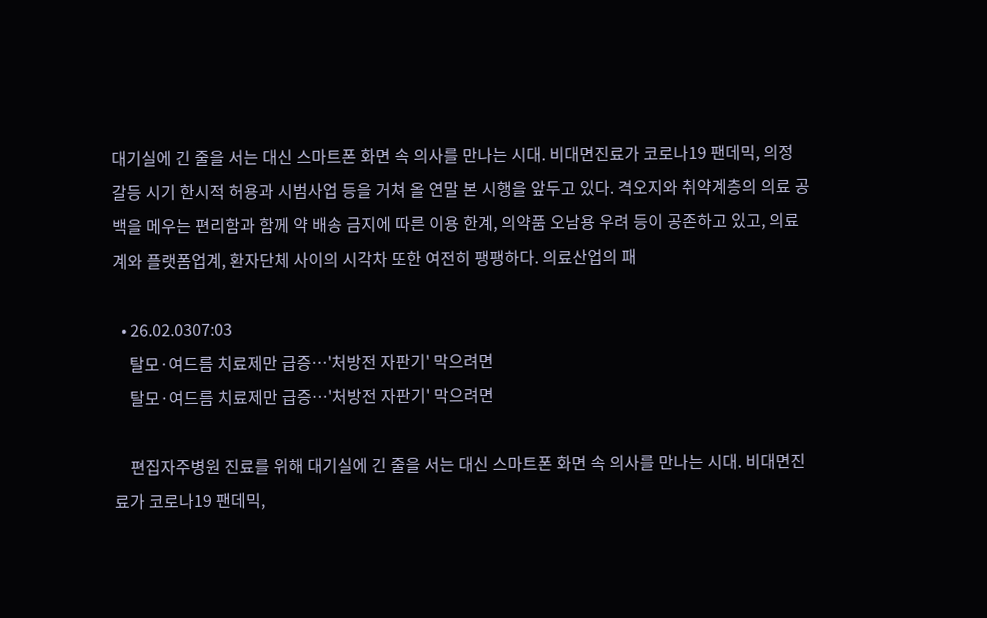대기실에 긴 줄을 서는 대신 스마트폰 화면 속 의사를 만나는 시대. 비대면진료가 코로나19 팬데믹, 의정 갈등 시기 한시적 허용과 시범사업 등을 거쳐 올 연말 본 시행을 앞두고 있다. 격오지와 취약계층의 의료 공백을 메우는 편리함과 함께 약 배송 금지에 따른 이용 한계, 의약품 오남용 우려 등이 공존하고 있고, 의료계와 플랫폼업계, 환자단체 사이의 시각차 또한 여전히 팽팽하다. 의료산업의 패

  • 26.02.0307:03
    탈모·여드름 치료제만 급증…'처방전 자판기' 막으려면
    탈모·여드름 치료제만 급증…'처방전 자판기' 막으려면

    편집자주병원 진료를 위해 대기실에 긴 줄을 서는 대신 스마트폰 화면 속 의사를 만나는 시대. 비대면진료가 코로나19 팬데믹,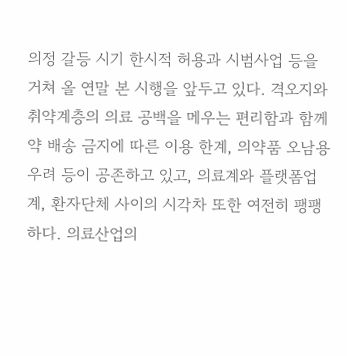의정 갈등 시기 한시적 허용과 시범사업 등을 거쳐 올 연말 본 시행을 앞두고 있다. 격오지와 취약계층의 의료 공백을 메우는 편리함과 함께 약 배송 금지에 따른 이용 한계, 의약품 오남용 우려 등이 공존하고 있고, 의료계와 플랫폼업계, 환자단체 사이의 시각차 또한 여전히 팽팽하다. 의료산업의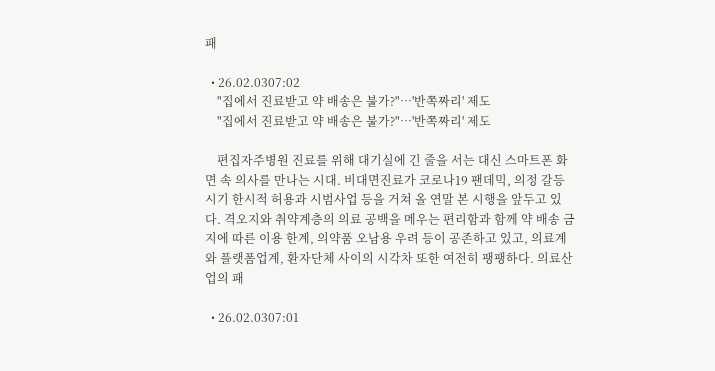패

  • 26.02.0307:02
    "집에서 진료받고 약 배송은 불가?"…'반쪽짜리' 제도
    "집에서 진료받고 약 배송은 불가?"…'반쪽짜리' 제도

    편집자주병원 진료를 위해 대기실에 긴 줄을 서는 대신 스마트폰 화면 속 의사를 만나는 시대. 비대면진료가 코로나19 팬데믹, 의정 갈등 시기 한시적 허용과 시범사업 등을 거쳐 올 연말 본 시행을 앞두고 있다. 격오지와 취약계층의 의료 공백을 메우는 편리함과 함께 약 배송 금지에 따른 이용 한계, 의약품 오남용 우려 등이 공존하고 있고, 의료계와 플랫폼업계, 환자단체 사이의 시각차 또한 여전히 팽팽하다. 의료산업의 패

  • 26.02.0307:01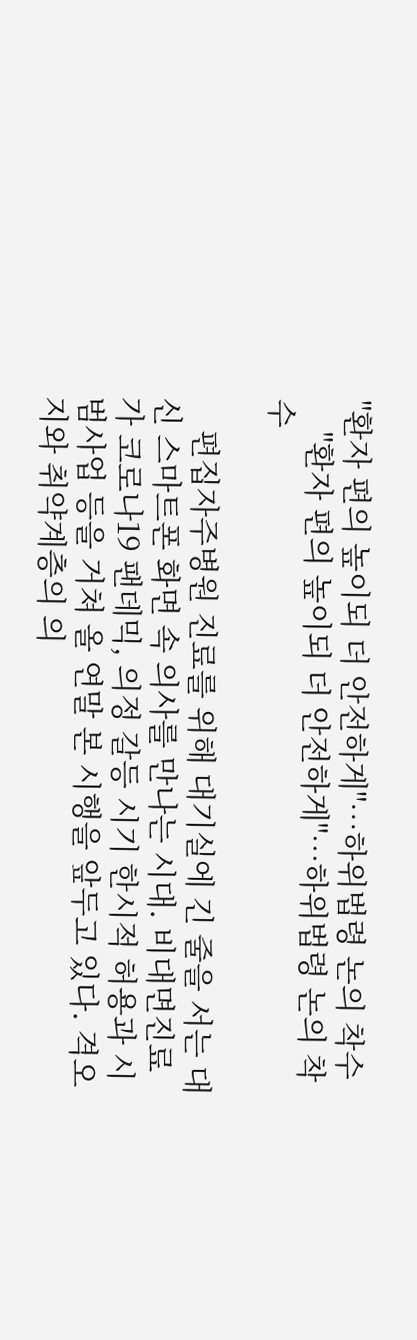"환자 편의 높이되 더 안전하게"…하위법령 논의 착수
    "환자 편의 높이되 더 안전하게"…하위법령 논의 착수

    편집자주병원 진료를 위해 대기실에 긴 줄을 서는 대신 스마트폰 화면 속 의사를 만나는 시대. 비대면진료가 코로나19 팬데믹, 의정 갈등 시기 한시적 허용과 시범사업 등을 거쳐 올 연말 본 시행을 앞두고 있다. 격오지와 취약계층의 의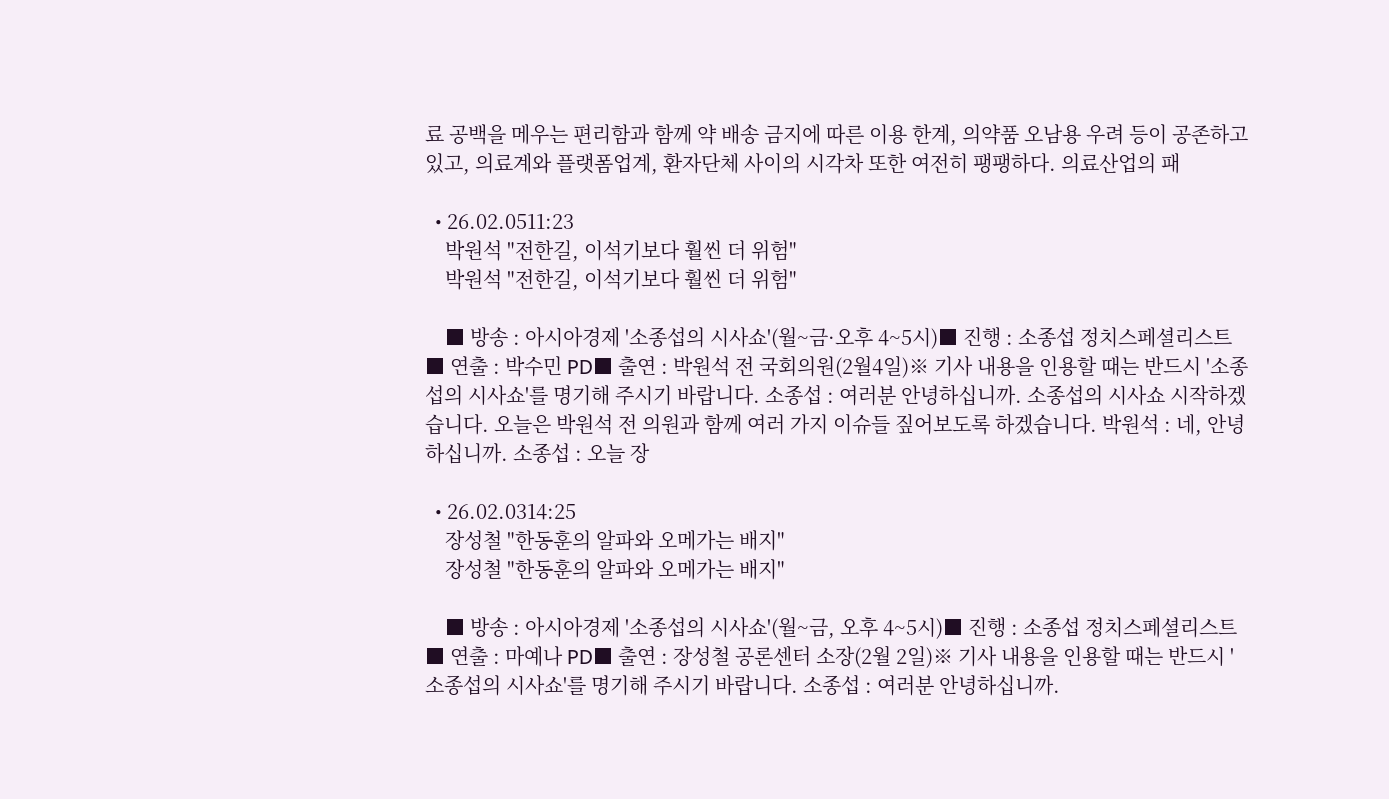료 공백을 메우는 편리함과 함께 약 배송 금지에 따른 이용 한계, 의약품 오남용 우려 등이 공존하고 있고, 의료계와 플랫폼업계, 환자단체 사이의 시각차 또한 여전히 팽팽하다. 의료산업의 패

  • 26.02.0511:23
    박원석 "전한길, 이석기보다 훨씬 더 위험"
    박원석 "전한길, 이석기보다 훨씬 더 위험"

    ■ 방송 : 아시아경제 '소종섭의 시사쇼'(월~금·오후 4~5시)■ 진행 : 소종섭 정치스페셜리스트 ■ 연출 : 박수민 PD■ 출연 : 박원석 전 국회의원(2월4일)※ 기사 내용을 인용할 때는 반드시 '소종섭의 시사쇼'를 명기해 주시기 바랍니다. 소종섭 : 여러분 안녕하십니까. 소종섭의 시사쇼 시작하겠습니다. 오늘은 박원석 전 의원과 함께 여러 가지 이슈들 짚어보도록 하겠습니다. 박원석 : 네, 안녕하십니까. 소종섭 : 오늘 장

  • 26.02.0314:25
    장성철 "한동훈의 알파와 오메가는 배지"
    장성철 "한동훈의 알파와 오메가는 배지"

    ■ 방송 : 아시아경제 '소종섭의 시사쇼'(월~금, 오후 4~5시)■ 진행 : 소종섭 정치스페셜리스트 ■ 연출 : 마예나 PD■ 출연 : 장성철 공론센터 소장(2월 2일)※ 기사 내용을 인용할 때는 반드시 '소종섭의 시사쇼'를 명기해 주시기 바랍니다. 소종섭 : 여러분 안녕하십니까.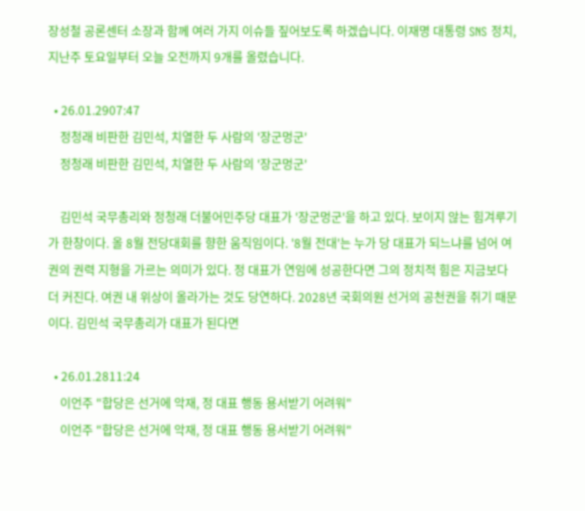장성철 공론센터 소장과 함께 여러 가지 이슈들 짚어보도록 하겠습니다. 이재명 대통령 SNS 정치, 지난주 토요일부터 오늘 오전까지 9개를 올렸습니다.

  • 26.01.2907:47
    정청래 비판한 김민석, 치열한 두 사람의 '장군멍군'
    정청래 비판한 김민석, 치열한 두 사람의 '장군멍군'

    김민석 국무총리와 정청래 더불어민주당 대표가 '장군멍군'을 하고 있다. 보이지 않는 힘겨루기가 한창이다. 올 8월 전당대회를 향한 움직임이다. '8월 전대'는 누가 당 대표가 되느냐를 넘어 여권의 권력 지형을 가르는 의미가 있다. 정 대표가 연임에 성공한다면 그의 정치적 힘은 지금보다 더 커진다. 여권 내 위상이 올라가는 것도 당연하다. 2028년 국회의원 선거의 공천권을 쥐기 때문이다. 김민석 국무총리가 대표가 된다면

  • 26.01.2811:24
    이언주 "합당은 선거에 악재, 정 대표 행동 용서받기 어려워"
    이언주 "합당은 선거에 악재, 정 대표 행동 용서받기 어려워"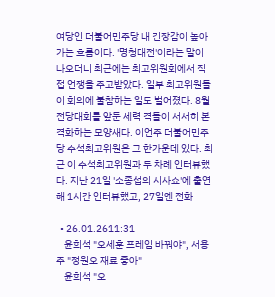여당인 더불어민주당 내 긴장감이 높아가는 흐름이다. '명청대전'이라는 말이 나오더니 최근에는 최고위원회에서 직접 언쟁을 주고받았다. 일부 최고위원들이 회의에 불참하는 일도 벌어졌다. 8월 전당대회를 앞둔 세력 격돌이 서서히 본격화하는 모양새다. 이언주 더불어민주당 수석최고위원은 그 한가운데 있다. 최근 이 수석최고위원과 두 차례 인터뷰했다. 지난 21일 '소종섭의 시사쇼'에 출연해 1시간 인터뷰했고, 27일엔 전화

  • 26.01.2611:31
    윤희석 "오세훈 프레임 바꿔야", 서용주 "정원오 재료 좋아"
    윤희석 "오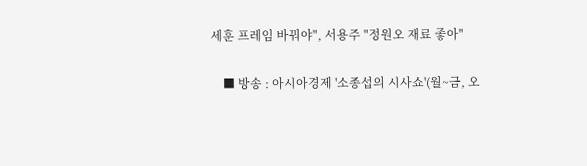세훈 프레임 바꿔야", 서용주 "정원오 재료 좋아"

    ■ 방송 : 아시아경제 '소종섭의 시사쇼'(월~금, 오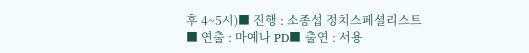후 4~5시)■ 진행 : 소종섭 정치스페셜리스트 ■ 연출 : 마예나 PD■ 출연 : 서용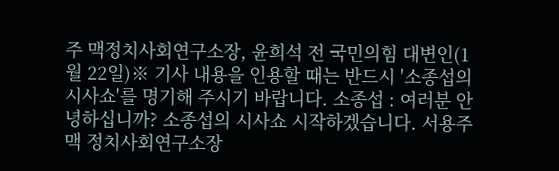주 맥정치사회연구소장, 윤희석 전 국민의힘 대변인(1월 22일)※ 기사 내용을 인용할 때는 반드시 '소종섭의 시사쇼'를 명기해 주시기 바랍니다. 소종섭 : 여러분 안녕하십니까? 소종섭의 시사쇼 시작하겠습니다. 서용주 맥 정치사회연구소장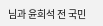님과 윤희석 전 국민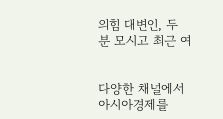의힘 대변인, 두 분 모시고 최근 여


다양한 채널에서 아시아경제를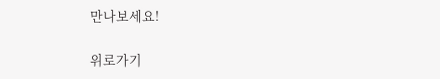만나보세요!

위로가기